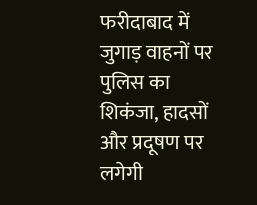फरीदाबाद में जुगाड़ वाहनों पर पुलिस का शिकंजा, हादसों और प्रदूषण पर लगेगी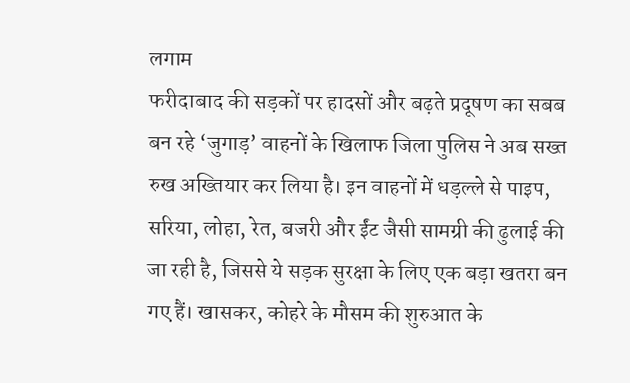लगाम
फरीदाबाद की सड़कों पर हादसों और बढ़ते प्रदूषण का सबब बन रहे ‘जुगाड़’ वाहनों के खिलाफ जिला पुलिस ने अब सख्त रुख अख्तियार कर लिया है। इन वाहनों में धड़ल्ले से पाइप, सरिया, लोहा, रेत, बजरी और ईंट जैसी सामग्री की ढुलाई की जा रही है, जिससे ये सड़क सुरक्षा के लिए एक बड़ा खतरा बन गए हैं। खासकर, कोहरे के मौसम की शुरुआत के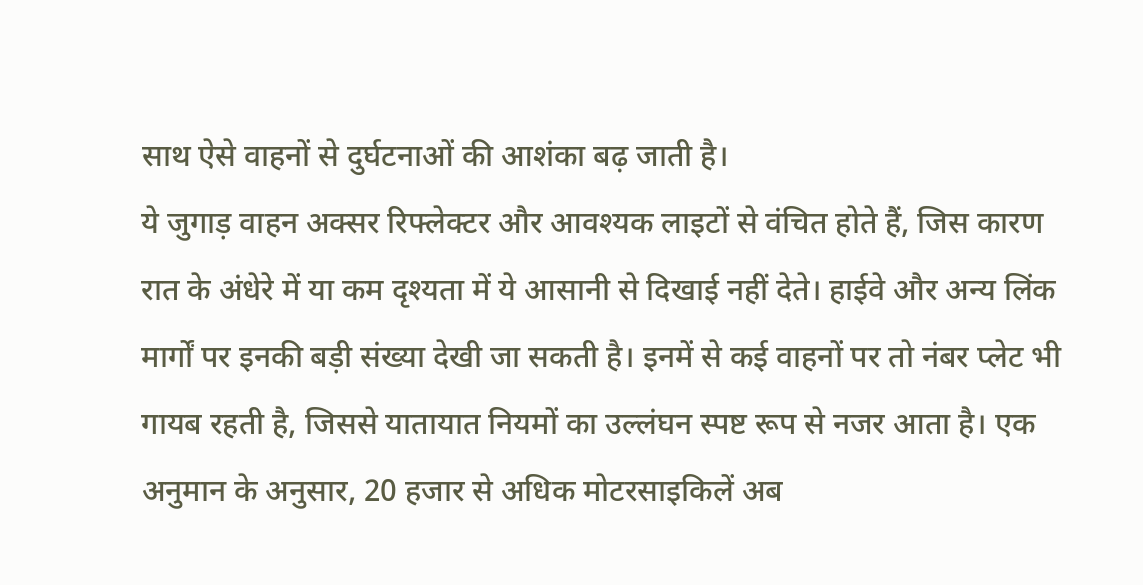साथ ऐसे वाहनों से दुर्घटनाओं की आशंका बढ़ जाती है।
ये जुगाड़ वाहन अक्सर रिफ्लेक्टर और आवश्यक लाइटों से वंचित होते हैं, जिस कारण रात के अंधेरे में या कम दृश्यता में ये आसानी से दिखाई नहीं देते। हाईवे और अन्य लिंक मार्गों पर इनकी बड़ी संख्या देखी जा सकती है। इनमें से कई वाहनों पर तो नंबर प्लेट भी गायब रहती है, जिससे यातायात नियमों का उल्लंघन स्पष्ट रूप से नजर आता है। एक अनुमान के अनुसार, 20 हजार से अधिक मोटरसाइकिलें अब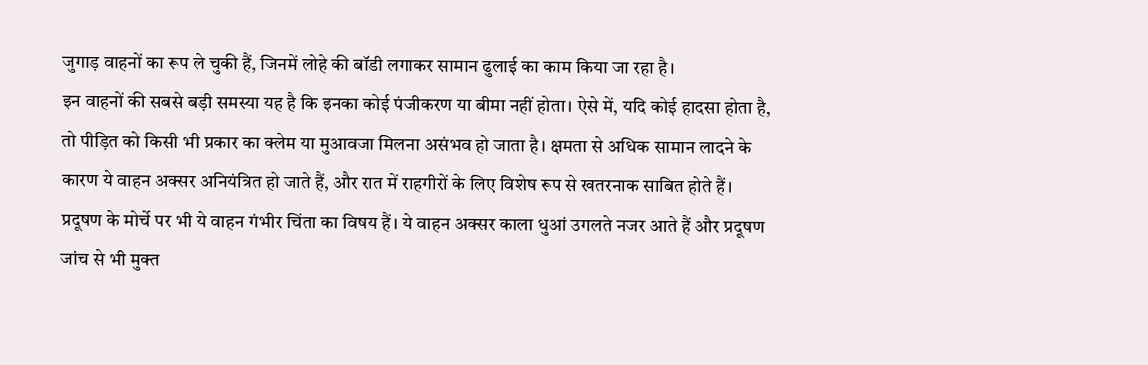जुगाड़ वाहनों का रूप ले चुकी हैं, जिनमें लोहे की बॉडी लगाकर सामान ढुलाई का काम किया जा रहा है।
इन वाहनों की सबसे बड़ी समस्या यह है कि इनका कोई पंजीकरण या बीमा नहीं होता। ऐसे में, यदि कोई हादसा होता है, तो पीड़ित को किसी भी प्रकार का क्लेम या मुआवजा मिलना असंभव हो जाता है। क्षमता से अधिक सामान लादने के कारण ये वाहन अक्सर अनियंत्रित हो जाते हैं, और रात में राहगीरों के लिए विशेष रूप से खतरनाक साबित होते हैं।
प्रदूषण के मोर्चे पर भी ये वाहन गंभीर चिंता का विषय हैं। ये वाहन अक्सर काला धुआं उगलते नजर आते हैं और प्रदूषण जांच से भी मुक्त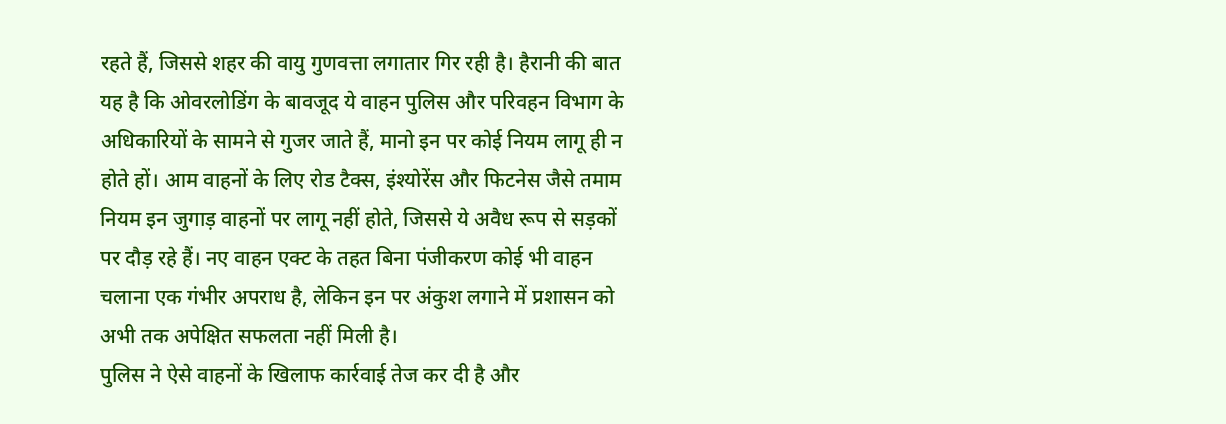रहते हैं, जिससे शहर की वायु गुणवत्ता लगातार गिर रही है। हैरानी की बात यह है कि ओवरलोडिंग के बावजूद ये वाहन पुलिस और परिवहन विभाग के अधिकारियों के सामने से गुजर जाते हैं, मानो इन पर कोई नियम लागू ही न होते हों। आम वाहनों के लिए रोड टैक्स, इंश्योरेंस और फिटनेस जैसे तमाम नियम इन जुगाड़ वाहनों पर लागू नहीं होते, जिससे ये अवैध रूप से सड़कों पर दौड़ रहे हैं। नए वाहन एक्ट के तहत बिना पंजीकरण कोई भी वाहन चलाना एक गंभीर अपराध है, लेकिन इन पर अंकुश लगाने में प्रशासन को अभी तक अपेक्षित सफलता नहीं मिली है।
पुलिस ने ऐसे वाहनों के खिलाफ कार्रवाई तेज कर दी है और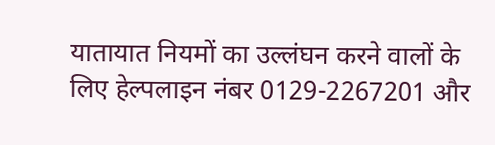यातायात नियमों का उल्लंघन करने वालों के लिए हेल्पलाइन नंबर 0129-2267201 और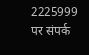2225999 पर संपर्क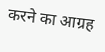करने का आग्रह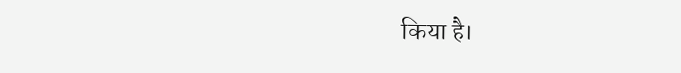किया है।